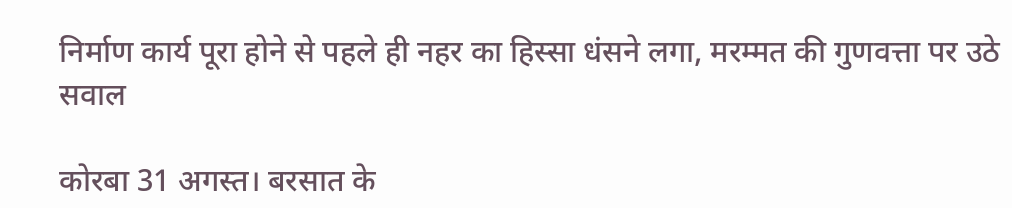निर्माण कार्य पूरा होने से पहले ही नहर का हिस्सा धंसने लगा, मरम्मत की गुणवत्ता पर उठे सवाल

कोरबा 31 अगस्त। बरसात के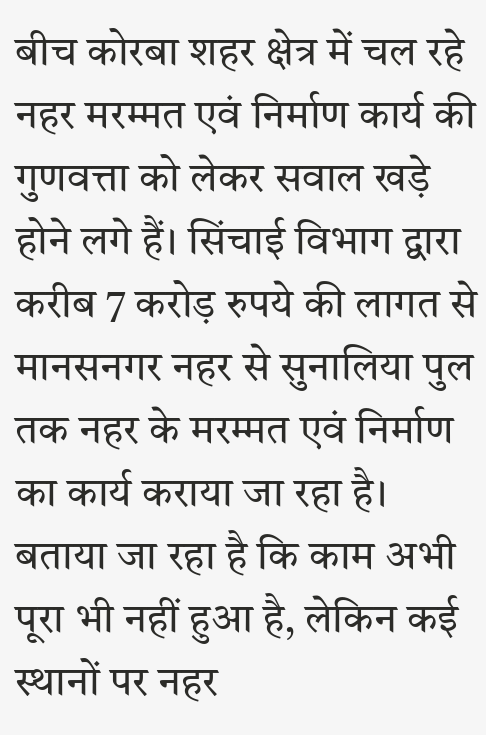बीच कोरबा शहर क्षेत्र में चल रहे नहर मरम्मत एवं निर्माण कार्य की गुणवत्ता को लेकर सवाल खड़े होने लगे हैं। सिंचाई विभाग द्वारा करीब 7 करोड़ रुपये की लागत से मानसनगर नहर से सुनालिया पुल तक नहर के मरम्मत एवं निर्माण का कार्य कराया जा रहा है। बताया जा रहा है कि काम अभी पूरा भी नहीं हुआ है, लेकिन कई स्थानों पर नहर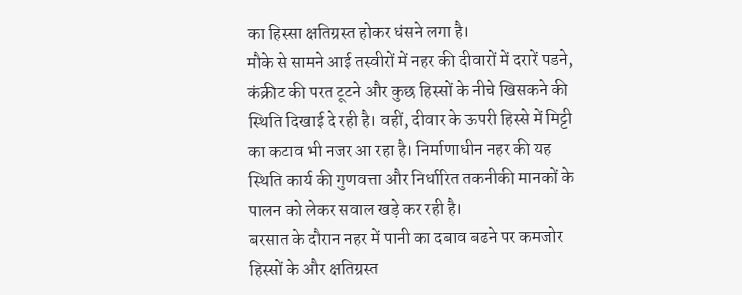का हिस्सा क्षतिग्रस्त होकर धंसने लगा है।
मौके से सामने आई तस्वीरों में नहर की दीवारों में दरारें पडने, कंक्रीट की परत टूटने और कुछ हिस्सों के नीचे खिसकने की स्थिति दिखाई दे रही है। वहीं, दीवार के ऊपरी हिस्से में मिट्टी का कटाव भी नजर आ रहा है। निर्माणाधीन नहर की यह स्थिति कार्य की गुणवत्ता और निर्धारित तकनीकी मानकों के पालन को लेकर सवाल खड़े कर रही है।
बरसात के दौरान नहर में पानी का दबाव बढने पर कमजोर हिस्सों के और क्षतिग्रस्त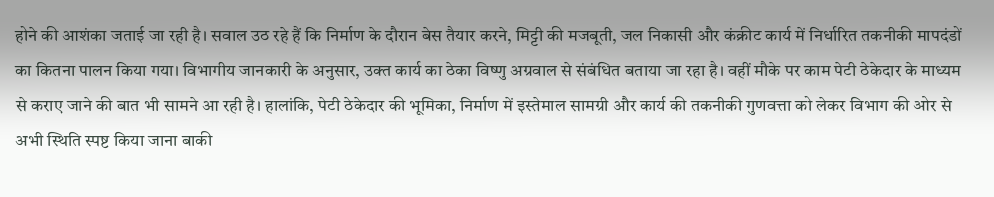होने की आशंका जताई जा रही है। सवाल उठ रहे हैं कि निर्माण के दौरान बेस तैयार करने, मिट्टी की मजबूती, जल निकासी और कंक्रीट कार्य में निर्धारित तकनीकी मापदंडों का कितना पालन किया गया। विभागीय जानकारी के अनुसार, उक्त कार्य का ठेका विष्णु अग्रवाल से संबंधित बताया जा रहा है। वहीं मौके पर काम पेटी ठेकेदार के माध्यम से कराए जाने की बात भी सामने आ रही है। हालांकि, पेटी ठेकेदार की भूमिका, निर्माण में इस्तेमाल सामग्री और कार्य की तकनीकी गुणवत्ता को लेकर विभाग की ओर से अभी स्थिति स्पष्ट किया जाना बाकी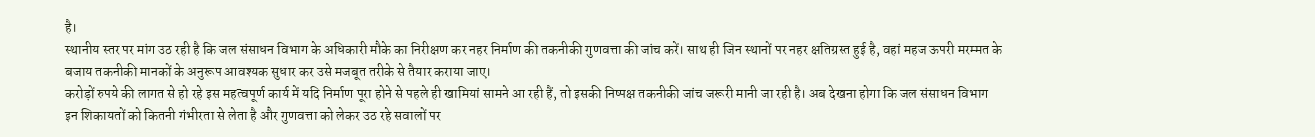है।
स्थानीय स्तर पर मांग उठ रही है कि जल संसाधन विभाग के अधिकारी मौके का निरीक्षण कर नहर निर्माण की तकनीकी गुणवत्ता की जांच करें। साथ ही जिन स्थानों पर नहर क्षतिग्रस्त हुई है, वहां महज ऊपरी मरम्मत के बजाय तकनीकी मानकों के अनुरूप आवश्यक सुधार कर उसे मजबूत तरीके से तैयार कराया जाए।
करोड़ों रुपये की लागत से हो रहे इस महत्वपूर्ण कार्य में यदि निर्माण पूरा होने से पहले ही खामियां सामने आ रही हैं, तो इसकी निष्पक्ष तकनीकी जांच जरूरी मानी जा रही है। अब देखना होगा कि जल संसाधन विभाग इन शिकायतों को कितनी गंभीरता से लेता है और गुणवत्ता को लेकर उठ रहे सवालों पर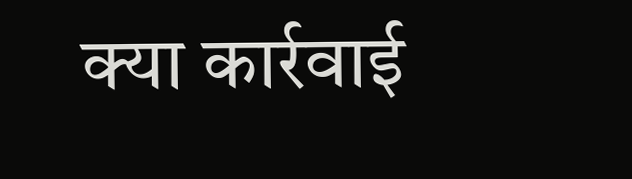क्या कार्रवाई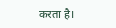करता है।